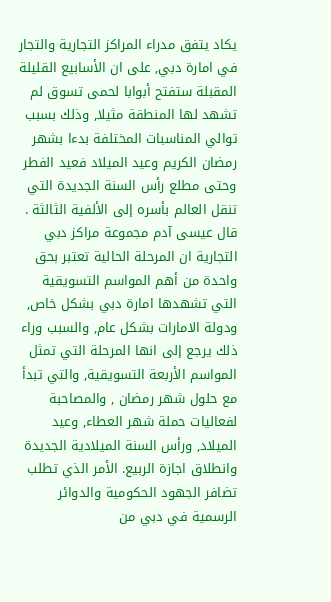يكاد يتفق مدراء المراكز التجارية والتجار في امارة دبي, على ان الأسابيع القليلة المقبلة ستفتح أبوابا لحمى تسوق لم تشهد لها المنطقة مثيلا, وذلك بسبب توالي المناسبات المختلفة بدءا بشهر رمضان الكريم وعيد الميلاد فعيد الفطر وحتى مطلع رأس السنة الجديدة التي تنقل العالم بأسره إلى الألفية الثالثة . قال عيسى آدم مجموعة مراكز دبي التجارية ان المرحلة الحالية تعتبر بحق واحدة من أهم المواسم التسويقية التي تشهدها امارة دبي بشكل خاص, ودولة الامارات بشكل عام, والسبب وراء ذلك يرجع إلى انها المرحلة التي تمثل المواسم الأربعة التسويقية, والتي تبدأ مع حلول شهر رمضان , والمصاحبة لفعاليات حملة شهر العطاء, وعيد الميلاد, ورأس السنة الميلادية الجديدة وانطلاق اجازة الربيع. الأمر الذي تطلب تضافر الجهود الحكومية والدوائر الرسمية في دبي من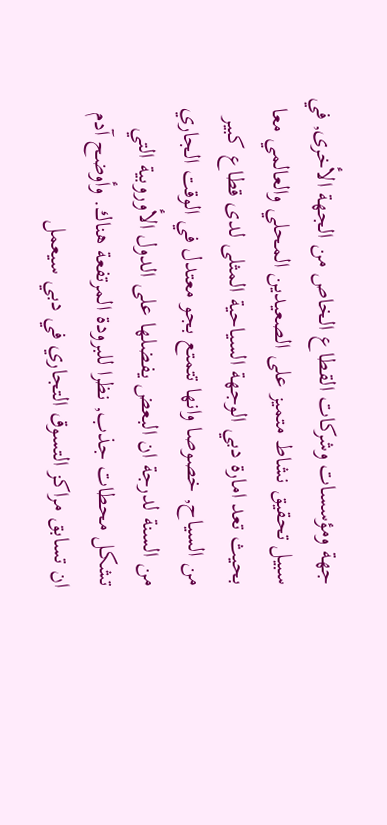جهة ومؤسسات وشركات القطاع الخاص من الجهة الأخرى, في سبيل تحقيق نشاط متميز على الصعيدين المحلي والعالمي معا بحيث تعد امارة دبي الوجهة السياحية المثلى لدى قطاع كبير من السياح, خصوصا وانها تتمتع بجو معتدل في الوقت الجاري من السنة لدرجة ان البعض يفضلها على الدول الأوروبية التي تشكل محطات جذب, نظرا للبرودة المرتفعة هناك. وأوضح آدم ان تسابق مراكز التسوق التجاري في دبي سيعمل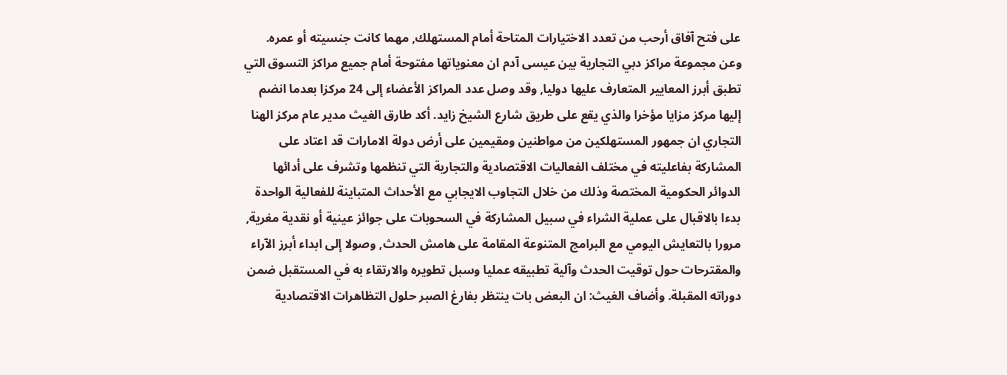على فتح آفاق أرحب من تعدد الاختيارات المتاحة أمام المستهلك, مهما كانت جنسيته أو عمره. وعن مجموعة مراكز دبي التجارية بين عيسى آدم ان معنوياتها مفتوحة أمام جميع مراكز التسوق التي تطبق أبرز المعايير المتعارف عليها دوليا, وقد وصل عدد المراكز الأعضاء إلى 24 مركزا بعدما انضم إليها مركز مزايا مؤخرا والذي يقع على طريق شارع الشيخ زايد. أكد طارق الغيث مدير عام مركز الهنا التجاري ان جمهور المستهلكين من مواطنين ومقيمين على أرض دولة الامارات قد اعتاد على المشاركة بفاعليته في مختلف الفعاليات الاقتصادية والتجارية التي تنظمها وتشرف على أدائها الدوائر الحكومية المختصة وذلك من خلال التجاوب الايجابي مع الأحداث المتباينة للفعالية الواحدة بدءا بالاقبال على عملية الشراء في سبيل المشاركة في السحوبات على جوائز عينية أو نقدية مغرية, مرورا بالتعايش اليومي مع البرامج المتنوعة المقامة على هامش الحدث, وصولا إلى ابداء أبرز الآراء والمقترحات حول توقيت الحدث وآلية تطبيقه عمليا وسبل تطويره والارتقاء به في المستقبل ضمن دوراته المقبلة. وأضاف الغيث: ان البعض بات ينتظر بفارغ الصبر حلول التظاهرات الاقتصادية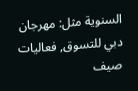السنوية مثل: مهرجان دبي للتسوق, فعاليات صيف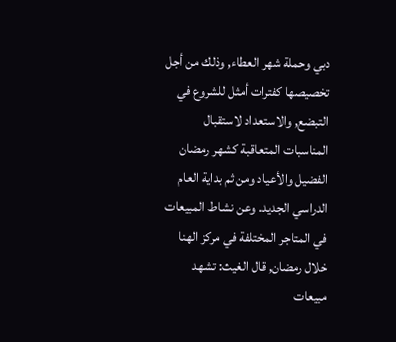دبي وحملة شهر العطاء, وذلك من أجل تخصيصها كفترات أمثل للشروع في التبضع, والاستعداد لاستقبال المناسبات المتعاقبة كشهر رمضان الفضيل والأعياد ومن ثم بداية العام الدراسي الجديد. وعن نشاط المبيعات في المتاجر المختلفة في مركز الهنا خلال رمضان, قال الغيث: تشهد مبيعات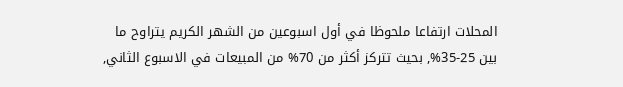المحلات ارتفاعا ملحوظا في أول اسبوعين من الشهر الكريم يتراوح ما بين 25-35%, بحيث تتركز أكثر من 70% من المبيعات في الاسبوع الثاني,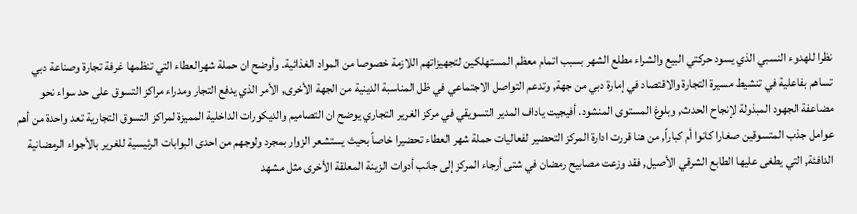نظرا للهدوء النسبي الذي يسود حركتي البيع والشراء مطلع الشهر بسبب اتمام معظم المستهلكين لتجهيزاتهم اللازمة خصوصا من المواد الغذائية. وأوضح ان حملة شهرالعطاء التي تنظمها غرفة تجارة وصناعة دبي تساهم بفاعلية في تنشيط مسيرة التجارة والاقتصاد في إمارة دبي من جهة, وتدعم التواصل الاجتماعي في ظل المناسبة الدينية من الجهة الأخرى, الأمر الذي يدفع التجار ومدراء مراكز التسوق على حد سواء نحو مضاعفة الجهود المبذولة لإنجاح الحدث, وبلوغ المستوى المنشود. أفيجيت ياداف المدير التسويقي في مركز الغرير التجاري يوضح ان التصاميم والديكورات الداخلية المميزة لمراكز التسوق التجارية تعد واحدة من أهم عوامل جذب المتسوقين صغارا كانوا أم كباراً, من هنا قررت ادارة المركز التحضير لفعاليات حملة شهر العطاء تحضيرا خاصاً بحيث يستشعر الزوار بمجرد ولوجهم من احدى البوابات الرئيسية للغرير بالأجواء الرمضانية الدافئة, التي يطغى عليها الطابع الشرقي الأصيل, فقد وزعت مصابيح رمضان في شتى أرجاء المركز إلى جانب أدوات الزينة المعلقة الأخرى مثل مشهد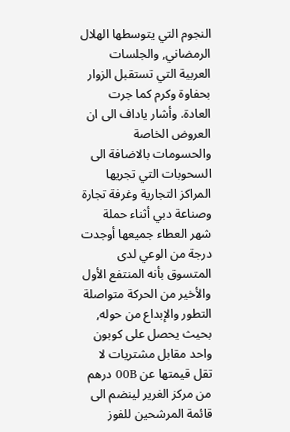النجوم التي يتوسطها الهلال الرمضاني, والجلسات العربية التي تستقبل الزوار بحفاوة وكرم كما جرت العادة. وأشار ياداف الى ان العروض الخاصة والحسومات بالاضافة الى السحوبات التي تجريها المراكز التجارية وغرفة تجارة وصناعة دبي أثناء حملة شهر العطاء جميعها أوجدت درجة من الوعي لدى المتسوق بأنه المنتفع الأول والأخير من الحركة متواصلة التطور والإبداع من حوله, بحيث يحصل على كوبون واحد مقابل مشتريات لا تقل قيمتها عن 00B درهم من مركز الغرير لينضم الى قائمة المرشحين للفوز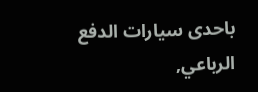باحدى سيارات الدفع الرباعي,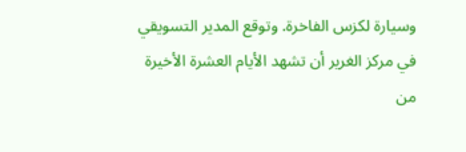وسيارة لكزس الفاخرة. وتوقع المدير التسويقي في مركز الغرير أن تشهد الأيام العشرة الأخيرة من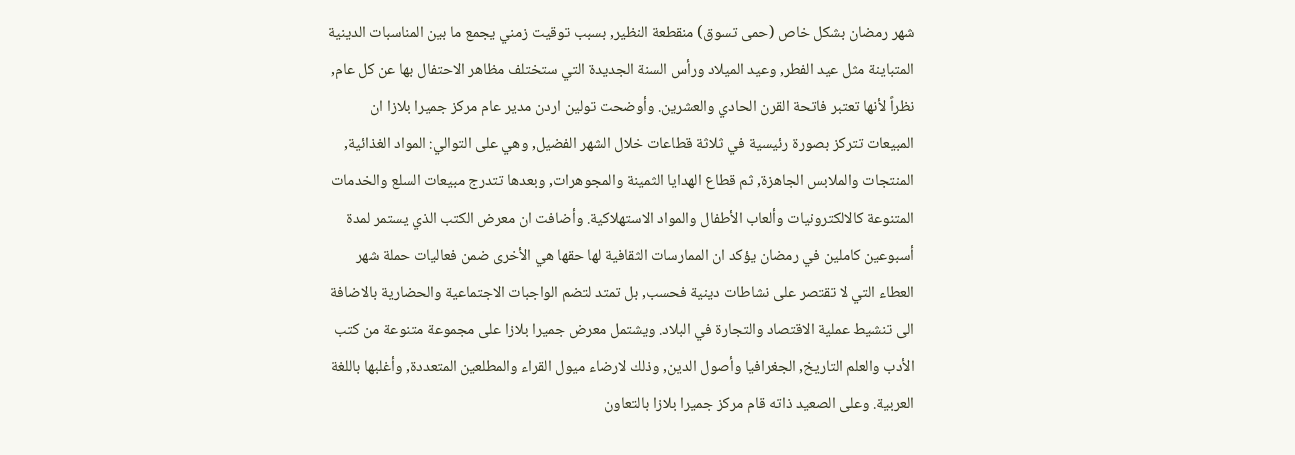شهر رمضان بشكل خاص (حمى تسوق) منقطعة النظير, بسبب توقيت زمني يجمع ما بين المناسبات الدينية المتباينة مثل عيد الفطر, وعيد الميلاد ورأس السنة الجديدة التي ستختلف مظاهر الاحتفال بها عن كل عام, نظراً لأنها تعتبر فاتحة القرن الحادي والعشرين. وأوضحت تولين اردن مدير عام مركز جميرا بلازا ان المبيعات تتركز بصورة رئيسية في ثلاثة قطاعات خلال الشهر الفضيل, وهي على التوالي: المواد الغذائية, المنتجات والملابس الجاهزة, ثم قطاع الهدايا الثمينة والمجوهرات, وبعدها تتدرج مبيعات السلع والخدمات المتنوعة كالالكترونيات وألعاب الأطفال والمواد الاستهلاكية. وأضافت ان معرض الكتب الذي يستمر لمدة أسبوعين كاملين في رمضان يؤكد ان الممارسات الثقافية لها حقها هي الأخرى ضمن فعاليات حملة شهر العطاء التي لا تقتصر على نشاطات دينية فحسب, بل تمتد لتضم الواجبات الاجتماعية والحضارية بالاضافة الى تنشيط عملية الاقتصاد والتجارة في البلاد. ويشتمل معرض جميرا بلازا على مجموعة متنوعة من كتب الأدب والعلم التاريخ, الجغرافيا وأصول الدين, وذلك لارضاء ميول القراء والمطلعين المتعددة, وأغلبها باللغة العربية. وعلى الصعيد ذاته قام مركز جميرا بلازا بالتعاون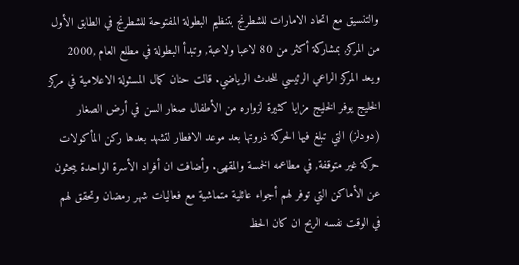والتنسيق مع اتحاد الامارات للشطرنج بتنظيم البطولة المفتوحة للشطرنج في الطابق الأول من المركز, بمشاركة أكثر من 80 لاعبا ولاعبة, وتبدأ البطولة في مطلع العام ,2000 ويعد المركز الراعي الرئيسي للحدث الرياضي. قالت حنان كمال المسئولة الاعلامية في مركز الخليج يوفر الخليج مزايا كثيرة لزواره من الأطفال صغار السن في أرض الصغار (دودلز) التي تبلغ فيها الحركة ذروتها بعد موعد الافطار لتشهد بعدها ركن المأكولات حركة غير متوقفة, في مطاعمه الخمسة والمقهى. وأضافت ان أفراد الأسرة الواحدة يبحثون عن الأماكن التي توفر لهم أجواء عائلية متماشية مع فعاليات شهر رمضان وتحقق لهم في الوقت نفسه الربح ان كان الحظ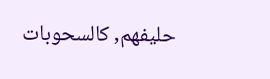حليفهم, كالسحوبات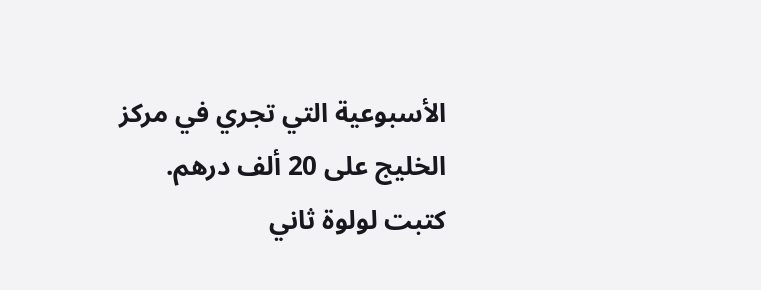الأسبوعية التي تجري في مركز الخليج على 20 ألف درهم. كتبت لولوة ثاني